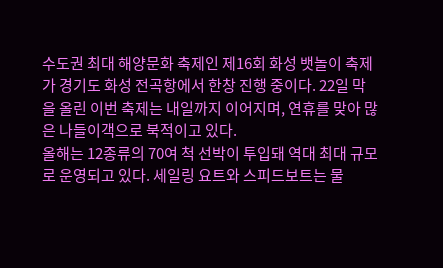수도권 최대 해양문화 축제인 제16회 화성 뱃놀이 축제가 경기도 화성 전곡항에서 한창 진행 중이다. 22일 막을 올린 이번 축제는 내일까지 이어지며, 연휴를 맞아 많은 나들이객으로 북적이고 있다.
올해는 12종류의 70여 척 선박이 투입돼 역대 최대 규모로 운영되고 있다. 세일링 요트와 스피드보트는 물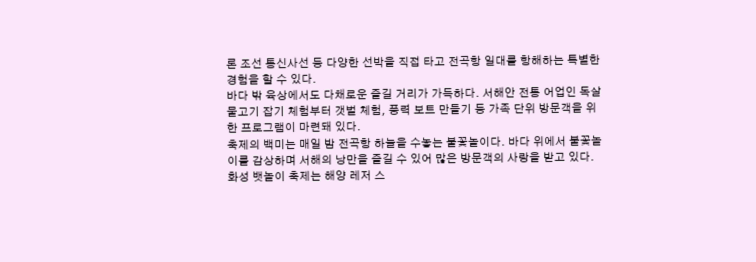론 조선 통신사선 등 다양한 선박을 직접 타고 전곡항 일대를 항해하는 특별한 경험을 할 수 있다.
바다 밖 육상에서도 다채로운 즐길 거리가 가득하다. 서해안 전통 어업인 독살 물고기 잡기 체험부터 갯벌 체험, 풍력 보트 만들기 등 가족 단위 방문객을 위한 프로그램이 마련돼 있다.
축제의 백미는 매일 밤 전곡항 하늘을 수놓는 불꽃놀이다. 바다 위에서 불꽃놀이를 감상하며 서해의 낭만을 즐길 수 있어 많은 방문객의 사랑을 받고 있다.
화성 뱃놀이 축제는 해양 레저 스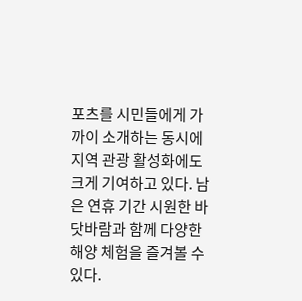포츠를 시민들에게 가까이 소개하는 동시에 지역 관광 활성화에도 크게 기여하고 있다. 남은 연휴 기간 시원한 바닷바람과 함께 다양한 해양 체험을 즐겨볼 수 있다.